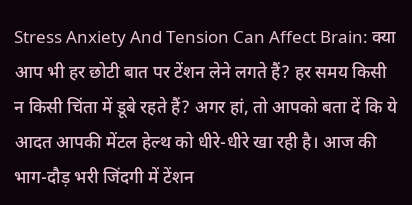Stress Anxiety And Tension Can Affect Brain: क्या आप भी हर छोटी बात पर टेंशन लेने लगते हैं? हर समय किसी न किसी चिंता में डूबे रहते हैं? अगर हां, तो आपको बता दें कि ये आदत आपकी मेंटल हेल्थ को धीरे-धीरे खा रही है। आज की भाग-दौड़ भरी जिंदगी में टेंशन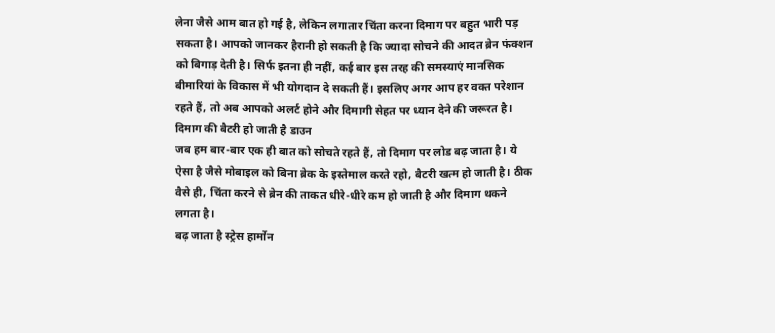लेना जैसे आम बात हो गई है, लेकिन लगातार चिंता करना दिमाग पर बहुत भारी पड़ सकता है। आपको जानकर हैरानी हो सकती है कि ज्यादा सोचने की आदत ब्रेन फंक्शन को बिगाड़ देती है। सिर्फ इतना ही नहीं, कई बार इस तरह की समस्याएं मानसिक बीमारियां के विकास में भी योगदान दे सकती हैं। इसलिए अगर आप हर वक्त परेशान रहते हैं, तो अब आपको अलर्ट होने और दिमागी सेहत पर ध्यान देने की जरूरत है।
दिमाग की बैटरी हो जाती है डाउन
जब हम बार-बार एक ही बात को सोचते रहते हैं, तो दिमाग पर लोड बढ़ जाता है। ये ऐसा है जैसे मोबाइल को बिना ब्रेक के इस्तेमाल करते रहो, बैटरी खत्म हो जाती है। ठीक वैसे ही, चिंता करने से ब्रेन की ताकत धीरे-धीरे कम हो जाती है और दिमाग थकने लगता है।
बढ़ जाता है स्ट्रेस हार्मोन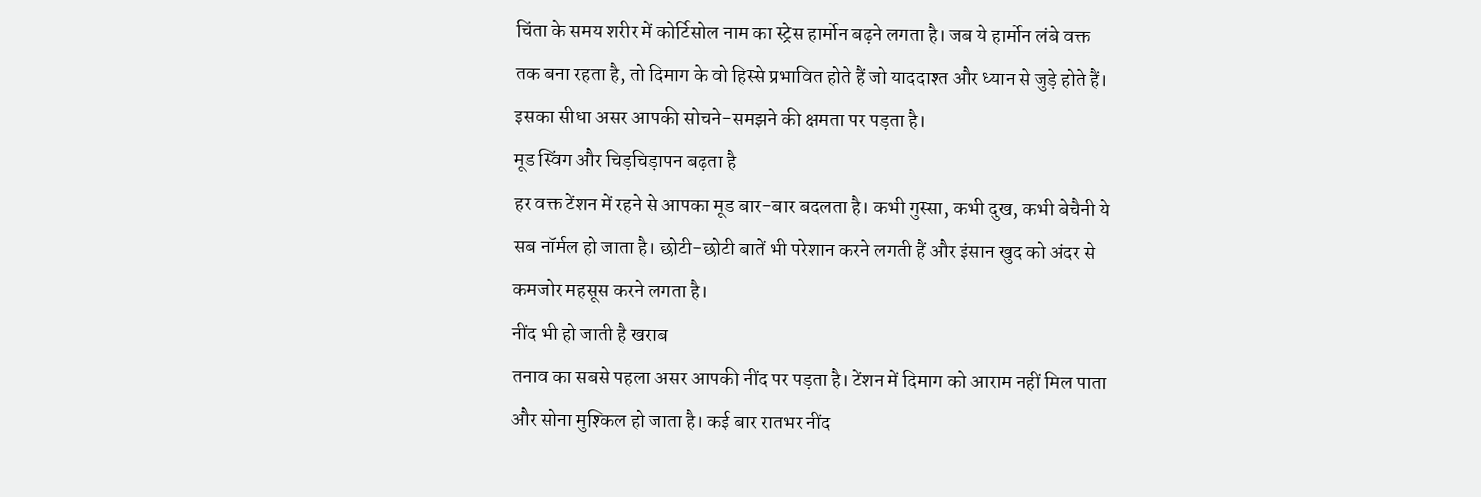चिंता के समय शरीर में कोर्टिसोल नाम का स्ट्रेस हार्मोन बढ़ने लगता है। जब ये हार्मोन लंबे वक्त तक बना रहता है, तो दिमाग के वो हिस्से प्रभावित होते हैं जो याददाश्त और ध्यान से जुड़े होते हैं। इसका सीधा असर आपकी सोचने-समझने की क्षमता पर पड़ता है।
मूड स्विंग और चिड़चिड़ापन बढ़ता है
हर वक्त टेंशन में रहने से आपका मूड बार-बार बदलता है। कभी गुस्सा, कभी दुख, कभी बेचैनी ये सब नॉर्मल हो जाता है। छोटी-छोटी बातें भी परेशान करने लगती हैं और इंसान खुद को अंदर से कमजोर महसूस करने लगता है।
नींद भी हो जाती है खराब
तनाव का सबसे पहला असर आपकी नींद पर पड़ता है। टेंशन में दिमाग को आराम नहीं मिल पाता और सोना मुश्किल हो जाता है। कई बार रातभर नींद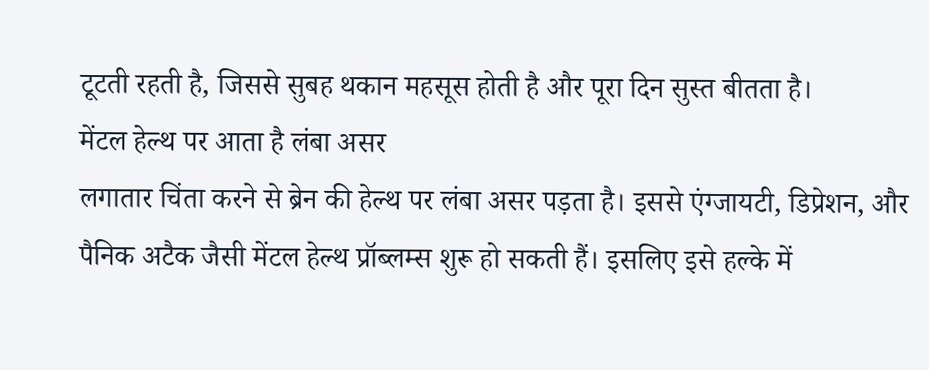टूटती रहती है, जिससे सुबह थकान महसूस होती है और पूरा दिन सुस्त बीतता है।
मेंटल हेल्थ पर आता है लंबा असर
लगातार चिंता करने से ब्रेन की हेल्थ पर लंबा असर पड़ता है। इससे एंग्जायटी, डिप्रेशन, और पैनिक अटैक जैसी मेंटल हेल्थ प्रॉब्लम्स शुरू हो सकती हैं। इसलिए इसे हल्के में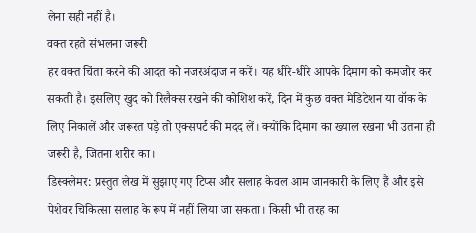लेना सही नहीं है।
वक्त रहते संभलना जरूरी
हर वक्त चिंता करने की आदत को नजरअंदाज न करें। यह धीरे-धीरे आपके दिमाग को कमजोर कर सकती है। इसलिए खुद को रिलैक्स रखने की कोशिश करें, दिन में कुछ वक्त मेडिटेशन या वॉक के लिए निकालें और जरूरत पड़े तो एक्सपर्ट की मदद लें। क्योंकि दिमाग का ख्याल रखना भी उतना ही जरूरी है, जितना शरीर का।
डिस्क्लेमर: प्रस्तुत लेख में सुझाए गए टिप्स और सलाह केवल आम जानकारी के लिए हैं और इसे पेशेवर चिकित्सा सलाह के रूप में नहीं लिया जा सकता। किसी भी तरह का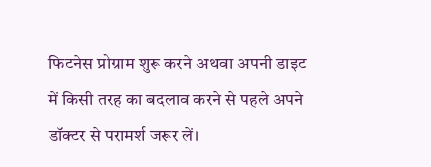फिटनेस प्रोग्राम शुरू करने अथवा अपनी डाइट में किसी तरह का बदलाव करने से पहले अपने डॉक्टर से परामर्श जरूर लें।